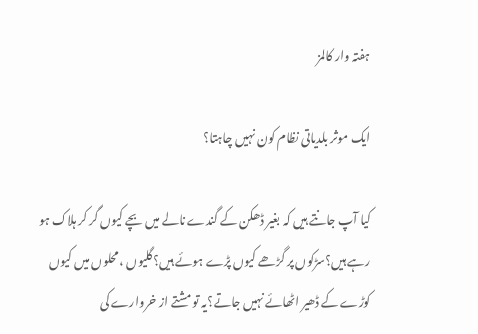ہفتہ وار کالمز

ایک موثر بلدیاتی نظام کون نہیں چاہتا؟

کیا آپ جانتے ہیں کہ بغیر ڈھکن کے گندے نالے میں بچے کیوں گر کر ہلاک ہو رہے ہیں؟سڑکوں پر گڑھے کیوں پڑے ہوئے ہیں؟گلیوں ، محلوں میں کیوں کوڑے کے ڈھیر اٹھائے نہیں جاتے؟یہ تو مشتے از خروارے کی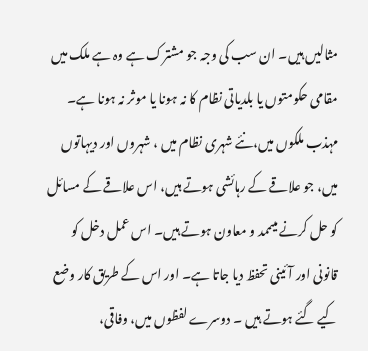مثالیں ہیں۔ ان سب کی وجہ جو مشترک ہے وہ ہے ملک میں مقامی حکومتوں یا بلدیاتی نظام کا نہ ہونا یا موثر نہ ہونا ہے۔ مہذب ملکوں میں،نئے شہری نظام میں ، شہروں اور دیہاتوں میں، جو علاقے کے رہائشی ہوتے ہیں، اس علاقے کے مسائل کو حل کرنے میںممد و معاون ہوتے ہیں۔ اس عمل دخل کو قانونی اور آئینی تحفظ دیا جاتا ہے۔ اور اس کے طریق کار وضع کیے گئے ہوتے ہیں ۔ دوسرے لفظوں میں، وفاقی،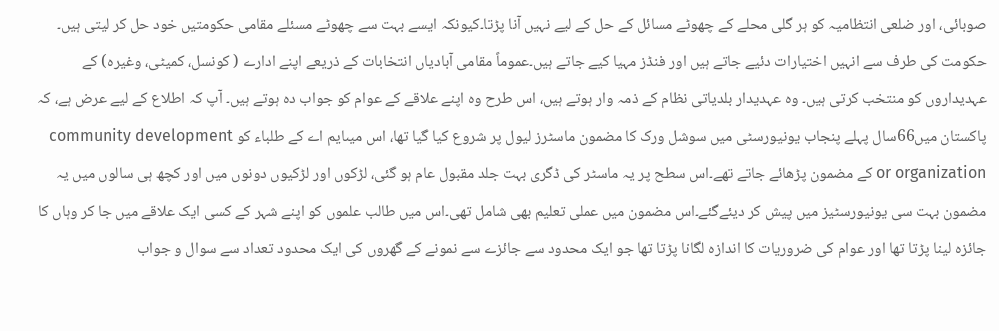صوبائی، اور ضلعی انتظامیہ کو ہر گلی محلے کے چھوٹے مسائل کے حل کے لیے نہیں آنا پڑتا۔کیونکہ ایسے بہت سے چھوٹے مسئلے مقامی حکومتیں خود حل کر لیتی ہیں۔ حکومت کی طرف سے انہیں اختیارات دئیے جاتے ہیں اور فنڈز مہیا کیے جاتے ہیں۔عموماً مقامی آبادیاں انتخابات کے ذریعے اپنے ادارے ( کونسل، کمیٹی، وغیرہ) کے عہدیداروں کو منتخب کرتی ہیں۔ وہ عہدیدار بلدیاتی نظام کے ذمہ وار ہوتے ہیں، اس طرح وہ اپنے علاقے کے عوام کو جواب دہ ہوتے ہیں۔ آپ کہ اطلاع کے لیے عرض ہے، کہ پاکستان میں66سال پہلے پنجاب یونیورسٹی میں سوشل ورک کا مضمون ماسٹرز لیول پر شروع کیا گیا تھا، اس میںایم اے کے طلباء کو community development or organization کے مضمون پڑھائے جاتے تھے۔اس سطح پر یہ ماسٹر کی ڈگری بہت جلد مقبول عام ہو گئی، لڑکوں اور لڑکیوں دونوں میں اور کچھ ہی سالوں میں یہ مضمون بہت سی یونیورسٹیز میں پیش کر دیئےگئے۔اس مضمون میں عملی تعلیم بھی شامل تھی۔اس میں طالب علموں کو اپنے شہر کے کسی ایک علاقے میں جا کر وہاں کا جائزہ لینا پڑتا تھا اور عوام کی ضروریات کا اندازہ لگانا پڑتا تھا جو ایک محدود سے جائزے سے نمونے کے گھروں کی ایک محدود تعداد سے سوال و جواب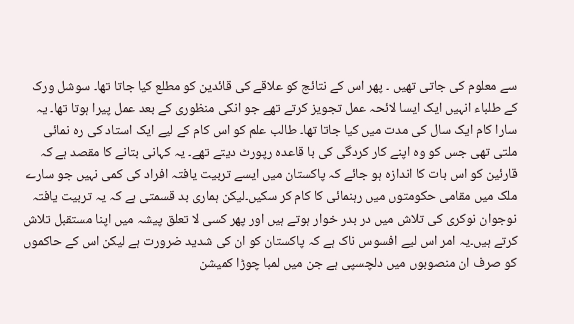سے معلوم کی جاتی تھیں ۔ پھر اس کے نتائج کو علاقے کی قائدین کو مطلع کیا جاتا تھا۔ سوشل ورک کے طلباء انہیں ایک ایسا لائحہ عمل تجویز کرتے تھے جو انکی منظوری کے بعد عمل پیرا ہوتا تھا۔ یہ سارا کام ایک سال کی مدت میں کیا جاتا تھا۔ طالب علم کو اس کام کے لیے ایک استاد کی رہ نمائی ملتی تھی جس کو وہ اپنے کار کردگی کی با قاعدہ رپورٹ دیتے تھے۔ یہ کہانی بتانے کا مقصد ہے کہ قارئین کو اس بات کا اندازہ ہو جائے کہ پاکستان میں ایسے تربیت یافتہ افراد کی کمی نہیں جو سارے ملک میں مقامی حکومتوں میں رہنمائی کا کام کر سکیں۔لیکن ہماری بد قسمتی ہے کہ یہ تربیت یافتہ نوجوان نوکری کی تلاش میں در بدر خوار ہوتے ہیں اور پھر کسی لا تعلق پیشہ میں اپنا مستقبل تلاش کرتے ہیں۔یہ امر اس لیے افسوس ناک ہے کہ پاکستان کو ان کی شدید ضرورت ہے لیکن اس کے حاکموں کو صرف ان منصوبوں میں دلچسپی ہے جن میں لمبا چوڑا کمیشن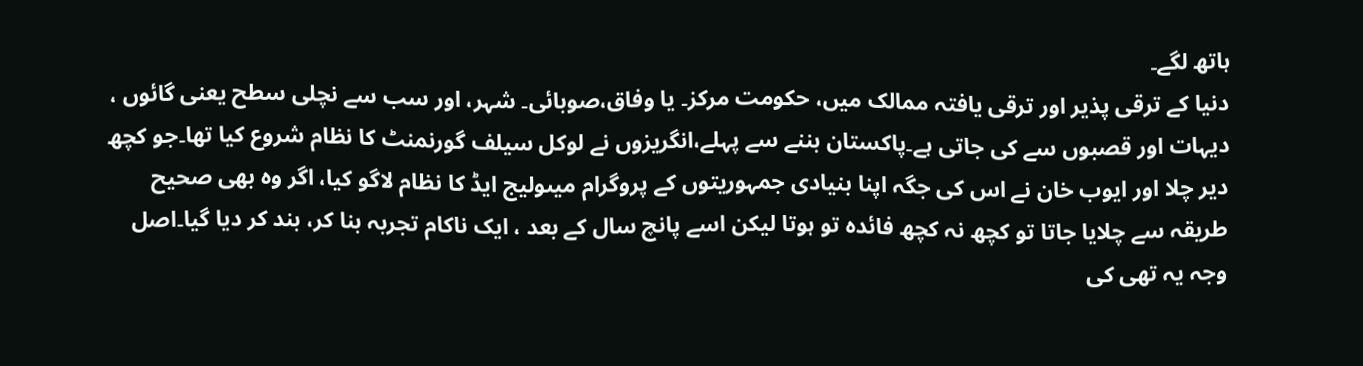ہاتھ لگے۔
دنیا کے ترقی پذیر اور ترقی یافتہ ممالک میں، حکومت مرکز۔ یا وفاق،صوبائی۔ شہر، اور سب سے نچلی سطح یعنی گائوں ، دیہات اور قصبوں سے کی جاتی ہے۔پاکستان بننے سے پہلے،انگریزوں نے لوکل سیلف گورنمنٹ کا نظام شروع کیا تھا۔جو کچھ دیر چلا اور ایوب خان نے اس کی جگہ اپنا بنیادی جمہوریتوں کے پروگرام میںولیج ایڈ کا نظام لاگو کیا، اگر وہ بھی صحیح طریقہ سے چلایا جاتا تو کچھ نہ کچھ فائدہ تو ہوتا لیکن اسے پانچ سال کے بعد ، ایک ناکام تجربہ بنا کر، بند کر دیا گیا۔اصل وجہ یہ تھی کی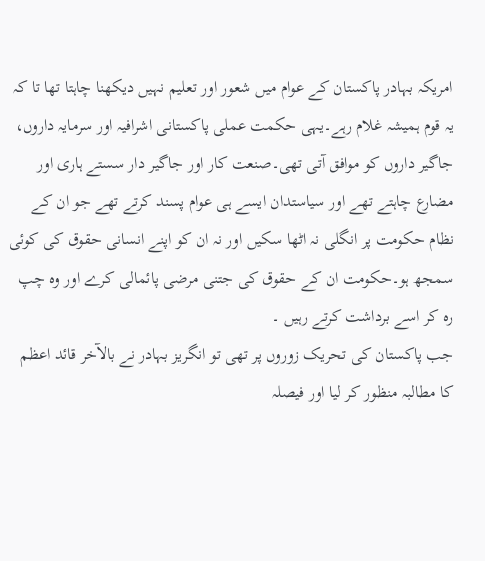امریکہ بہادر پاکستان کے عوام میں شعور اور تعلیم نہیں دیکھنا چاہتا تھا تا کہ یہ قوم ہمیشہ غلام رہے۔یہی حکمت عملی پاکستانی اشرافیہ اور سرمایہ داروں، جاگیر داروں کو موافق آتی تھی۔صنعت کار اور جاگیر دار سستے ہاری اور مضارع چاہتے تھے اور سیاستدان ایسے ہی عوام پسند کرتے تھے جو ان کے نظام حکومت پر انگلی نہ اٹھا سکیں اور نہ ان کو اپنے انسانی حقوق کی کوئی سمجھ ہو۔حکومت ان کے حقوق کی جتنی مرضی پائمالی کرے اور وہ چپ رہ کر اسے برداشت کرتے رہیں ۔
جب پاکستان کی تحریک زوروں پر تھی تو انگریز بہادر نے بالآخر قائد اعظم کا مطالبہ منظور کر لیا اور فیصلہ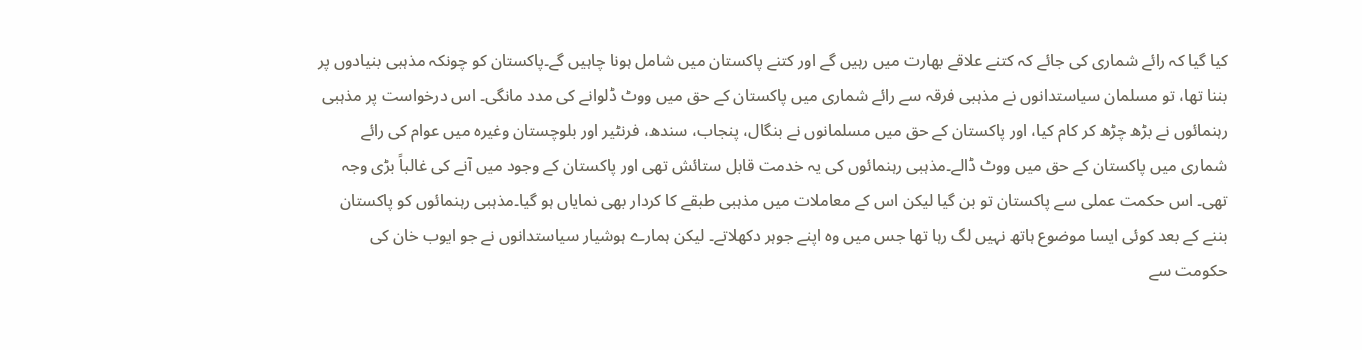کیا گیا کہ رائے شماری کی جائے کہ کتنے علاقے بھارت میں رہیں گے اور کتنے پاکستان میں شامل ہونا چاہیں گے۔پاکستان کو چونکہ مذہبی بنیادوں پر بننا تھا، تو مسلمان سیاستدانوں نے مذہبی فرقہ سے رائے شماری میں پاکستان کے حق میں ووٹ ڈلوانے کی مدد مانگی۔ اس درخواست پر مذہبی رہنمائوں نے بڑھ چڑھ کر کام کیا، اور پاکستان کے حق میں مسلمانوں نے بنگال، پنجاب، سندھ، فرنٹیر اور بلوچستان وغیرہ میں عوام کی رائے شماری میں پاکستان کے حق میں ووٹ ڈالے۔مذہبی رہنمائوں کی یہ خدمت قابل ستائش تھی اور پاکستان کے وجود میں آنے کی غالباً بڑی وجہ تھی۔ اس حکمت عملی سے پاکستان تو بن گیا لیکن اس کے معاملات میں مذہبی طبقے کا کردار بھی نمایاں ہو گیا۔مذہبی رہنمائوں کو پاکستان بننے کے بعد کوئی ایسا موضوع ہاتھ نہیں لگ رہا تھا جس میں وہ اپنے جوہر دکھلاتے۔ لیکن ہمارے ہوشیار سیاستدانوں نے جو ایوب خان کی حکومت سے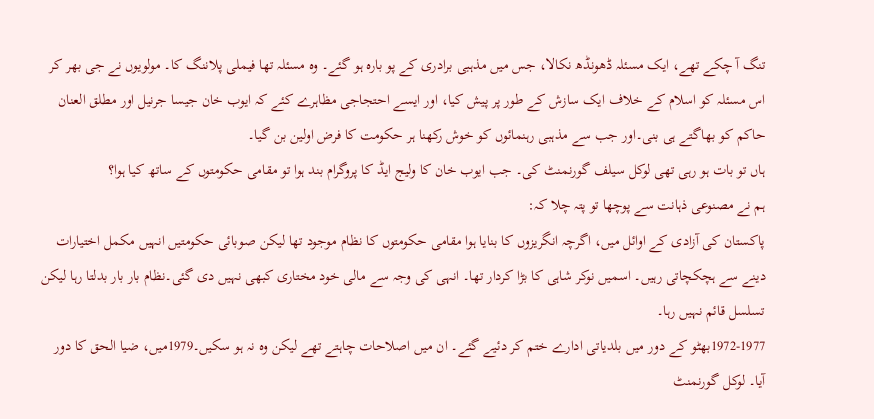تنگ آ چکے تھے، ایک مسئلہ ڈھونڈھ نکالا، جس میں مذہبی برادری کے پو بارہ ہو گئے۔ وہ مسئلہ تھا فیملی پلاننگ کا۔ مولویوں نے جی بھر کر اس مسئلہ کو اسلام کے خلاف ایک سازش کے طور پر پیش کیا، اور ایسے احتجاجی مظاہرے کئے کہ ایوب خان جیسا جرنیل اور مطلق العنان حاکم کو بھاگتے ہی بنی۔اور جب سے مذہبی رہنمائوں کو خوش رکھنا ہر حکومت کا فرض اولین بن گیا۔
ہاں تو بات ہو رہی تھی لوکل سیلف گورنمنٹ کی۔ جب ایوب خان کا ولیج ایڈ کا پروگرام بند ہوا تو مقامی حکومتوں کے ساتھ کیا ہوا؟
ہم نے مصنوعی ذہانت سے پوچھا تو پتہ چلا کہ:
پاکستان کی آزادی کے اوائل میں، اگرچہ انگریزوں کا بنایا ہوا مقامی حکومتوں کا نظام موجود تھا لیکن صوبائی حکومتیں انہیں مکمل اختیارات دینے سے ہچکچاتی رہیں۔ اسمیں نوکر شاہی کا بڑا کردار تھا۔ انہی کی وجہ سے مالی خود مختاری کبھی نہیں دی گئی۔نظام بار بار بدلتا رہا لیکن تسلسل قائم نہیں رہا۔
1972-1977بھٹو کے دور میں بلدیاتی ادارے ختم کر دئیے گئے۔ ان میں اصلاحات چاہتے تھے لیکن وہ نہ ہو سکیں۔1979میں، ضیا الحق کا دور آیا۔ لوکل گورنمنٹ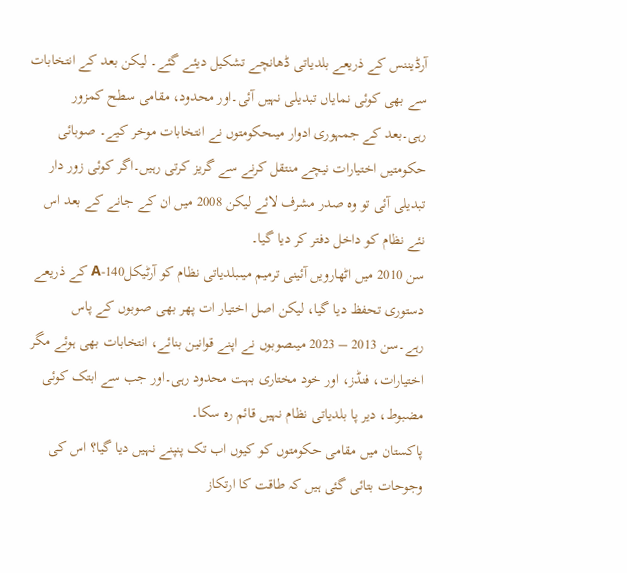آرڈیننس کے ذریعے بلدیاتی ڈھانچے تشکیل دیئے گئے۔ لیکن بعد کے انتخابات سے بھی کوئی نمایاں تبدیلی نہیں آئی۔اور محدود، مقامی سطح کمزور رہی۔بعد کے جمہوری ادوار میںحکومتوں نے انتخابات موخر کیے۔ صوبائی حکومتیں اختیارات نیچے منتقل کرنے سے گریز کرتی رہیں۔اگر کوئی زور دار تبدیلی آئی تو وہ صدر مشرف لائے لیکن 2008 میں ان کے جانے کے بعد اس نئے نظام کو داخل دفتر کر دیا گیا۔
سن 2010 میں اٹھارویں آئینی ترمیم میںبلدیاتی نظام کو آرٹیکل140-A کے ذریعے دستوری تحفظ دیا گیا، لیکن اصل اختیار ات پھر بھی صوبوں کے پاس رہے۔سن 2013 – 2023 میںصوبوں نے اپنے قوانین بنائے، انتخابات بھی ہوئے مگر اختیارات، فنڈز، اور خود مختاری بہت محدود رہی۔اور جب سے ابتک کوئی مضبوط، دیر پا بلدیاتی نظام نہیں قائم رہ سکا۔
پاکستان میں مقامی حکومتوں کو کیوں اب تک پنپنے نہیں دیا گیا؟ اس کی وجوحات بتائی گئی ہیں کہ طاقت کا ارتکاز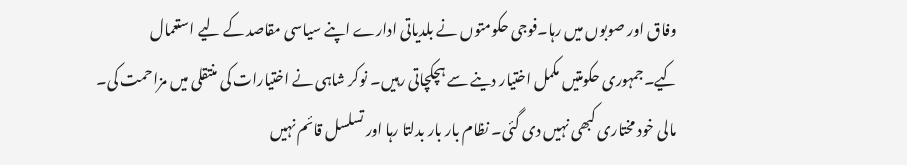وفاق اور صوبوں میں رہا۔فوجی حکومتوں نے بلدیاتی ادارے اپنے سیاسی مقاصد کے لیے استعمال کیے۔جمہوری حکومتیں مکمل اختیار دینے سے ہچکچاتی رہیں۔ نوکر شاہی نے اختیارات کی منتقلی میں مزاحمت کی۔ مالی خود مختاری کبھی نہیں دی گئی۔ نظام بار بار بدلتا رہا اور تسلسل قائم نہیں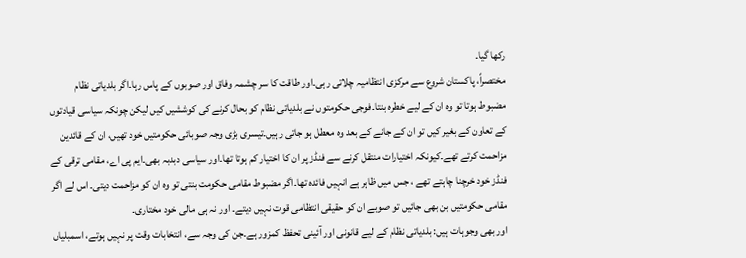رکھا گیا۔
مختصراً، پاکستان شروع سے مرکزی انتظامیہ چلاتی رہی۔اور طاقت کا سر چشمہ وفاق اور صوبوں کے پاس رہا۔اگر بلدیاتی نظام مضبوط ہوتا تو وہ ان کے لیے خطرہ بنتا۔فوجی حکومتوں نے بلدیاتی نظام کو بحال کرنے کی کوششیں کیں لیکن چونکہ سیاسی قیادتوں کے تعاون کے بغیر کیں تو ان کے جانے کے بعد وہ معطل ہو جاتی رہیں۔تیسری بڑی وجہ صوبائی حکومتیں خود تھیں، ان کے قائدین مزاحمت کرتے تھے۔کیونکہ اختیارات منتقل کرنے سے فنڈز پر ان کا اختیار کم ہوتا تھا۔اور سیاسی دبدبہ بھی۔ایم پی اے، مقامی ترقی کے فنڈز خود خرچنا چاہتے تھے ، جس میں ظاہر ہے انہیں فائدہ تھا۔اگر مضبوط مقامی حکومت بنتی تو وہ ان کو مزاحمت دیتی۔ اس لے اگر مقامی حکومتیں بن بھی جائیں تو صوبے ان کو حقیقی انتظامی قوت نہیں دیتے۔ اور نہ ہی مالی خود مختاری۔
اور بھی وجوہات ہیں: بلدیاتی نظام کے لیے قانونی اور آئینی تحفظ کمزور ہے۔جن کی وجہ سے، انتخابات وقت پر نہیں ہوتے، اسمبلیاں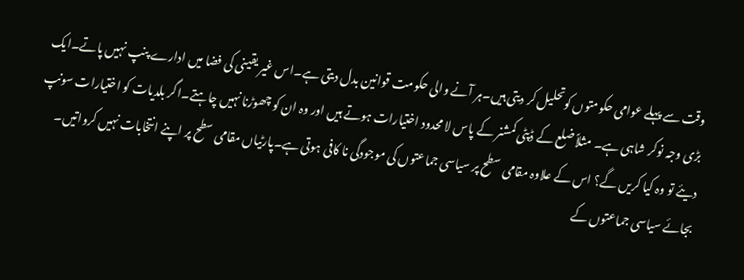وقت سے پہلے عوامی حکومتوں کوتحلیل کر دیتی ہیں۔ہر آنے والی حکومت قوانین بدل دیتی ہے۔اس غیر یقینی کی فضا میں ادارے پنپ نہیں پاتے۔ایک بڑی وجہ نوکر شاہی ہے۔ مثلاً ضلع کے ڈپٹی کمشنر کے پاس لا محدود اختیارات ہوتے ہیں اور وہ ان کو چھوڑنا نہیں چاہتے۔اگر بلدیات کو اختیارات سونپ دیئے تو وہ کیا کریں گے؟ اس کے علاوہ مقامی سطح پر سیاسی جماعتوں کی موجودگی نا کافی ہوتی ہے۔پارٹیاں مقامی سطح پر اپنے انتخابات نہیں کرواتیں۔ بجائے سیاسی جماعتوں کے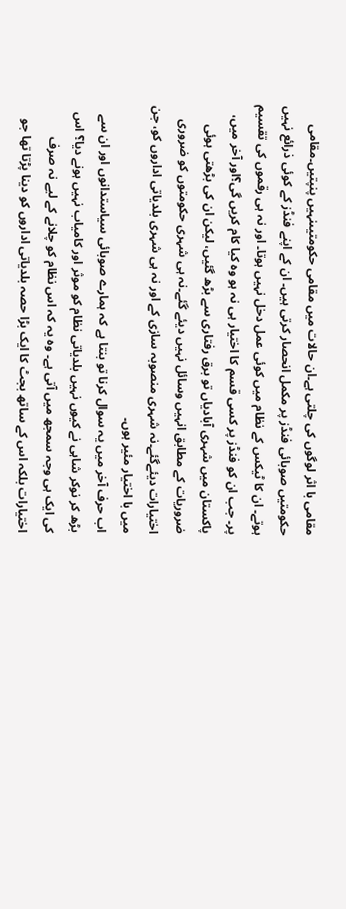مقامی با اثر لوگوں کی چلتی ہے۔ان حالات میں مقامی حکومتیںنہیں پنپتیں۔مقامی حکومتیں صوبائی فنڈز پر مکمل انحصار کرتی ہیں۔ ان کے اپنے فنڈز کے کوئی ذرائع نہیں ہوتے۔ ان کا ٹیکس کے نظام میں کوئی عمل دخل نہیں ہوتا۔ اور نہ ہی رقموں کی تقسیم پر۔ جب ان کو فنڈز پر کسی قسم کا اختیار ہی نہ ہو وہ کیا کام کریں گی؟اور آخر میں، پاکستان میں شہری آبادیاں تو برق رفتاری سے بڑھ گئیں، لیکن ان کی بڑھتی ہوئی ضروریات کے مطابق انہیں وسائل نہیں دیئے گئے۔نہ ہی شہری حکومتوں کو ضروری اختیارات دیئےگئے۔نہ شہری منصوبہ سازی کے اور نہ ہی شہری بلدیاتی اداروں کو، جن میں با اختیار مئیر ہوں۔
اب حرف آخر میں یہ سوال کرنا تو بنتا ہے کہ ہمارے صوبائی سیاستدانوں اور ان سے بڑھ کر نوکر شاہی نے کیوں نہیں بلدیاتی نظام کو موثر اور کامیاب نہیں ہونے دیا؟ اس کی ایک ہی وجہ سمجھ میں آتی ہے۔ وہ یہ کہ اس نظام کو چلانے کے لیے نہ صرف اختیارات بلکہ اس کے ساتھ بجٹ کا ایک بڑا حصہ بلدیاتی اداروں کو دینا پڑتا تھا جو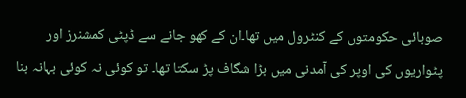صوبائی حکومتوں کے کنٹرول میں تھا۔ان کے کھو جانے سے ڈپٹی کمشنرز اور پٹواریوں کی اوپر کی آمدنی میں بڑا شگاف پڑ سکتا تھا۔ تو کوئی نہ کوئی بہانہ بنا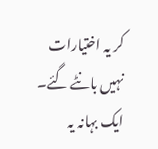کر یہ اختیارات نہیں بانٹے گئے۔ ایک بہانہ یہ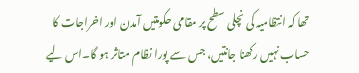تھا کہ انتظامیہ کی نچلی سطح پر مقامی حکومتیں آمدن اور اخراجات کا حساب نہیں رکھنا جانتیں، جس سے پورا نظام متاثر ہو گا۔اس لیے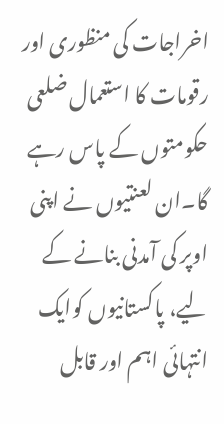اخراجات کی منظوری اور رقومات کا استعمال ضلعی حکومتوں کے پاس رہے گا۔ان لعنتیوں نے اپنی اوپر کی آمدنی بنانے کے لیے، پاکستانیوں کوایک انتہائی اہم اور قابل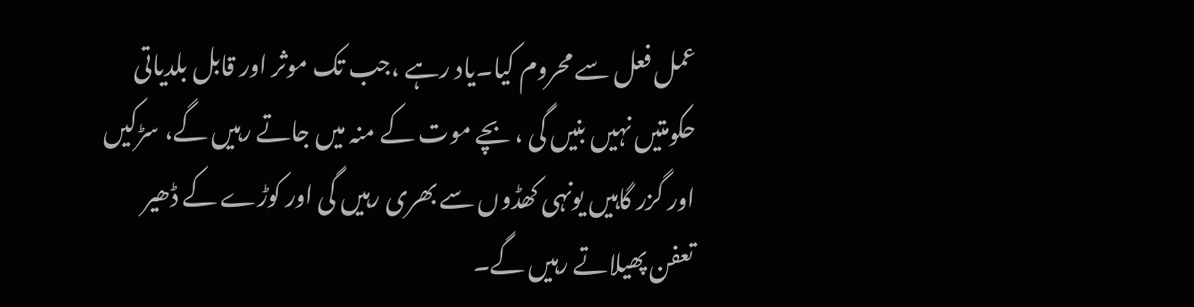عمل فعل سے محروم کیا۔یاد رہے ،جب تک موثر اور قابل بلدیاتی حکومتیں نہیں بنیں گی ، بچے موت کے منہ میں جاتے رہیں گے، سڑکیں اور گزر گاہیں یونہی کھڈوں سے بھری رہیں گی اور کوڑے کے ڈھیر تعفن پھیلاتے رہیں گے۔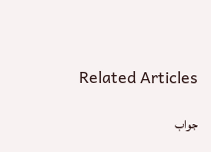Related Articles

جواب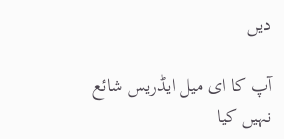دیں

آپ کا ای میل ایڈریس شائع نہیں کیا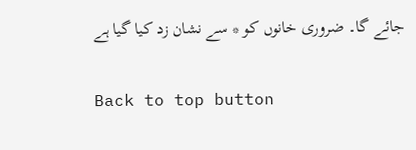جائے گا۔ ضروری خانوں کو * سے نشان زد کیا گیا ہے

Back to top button